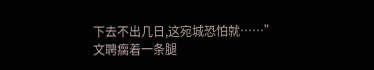下去不出几日,这宛城恐怕就……”
文聘瘸着一条腿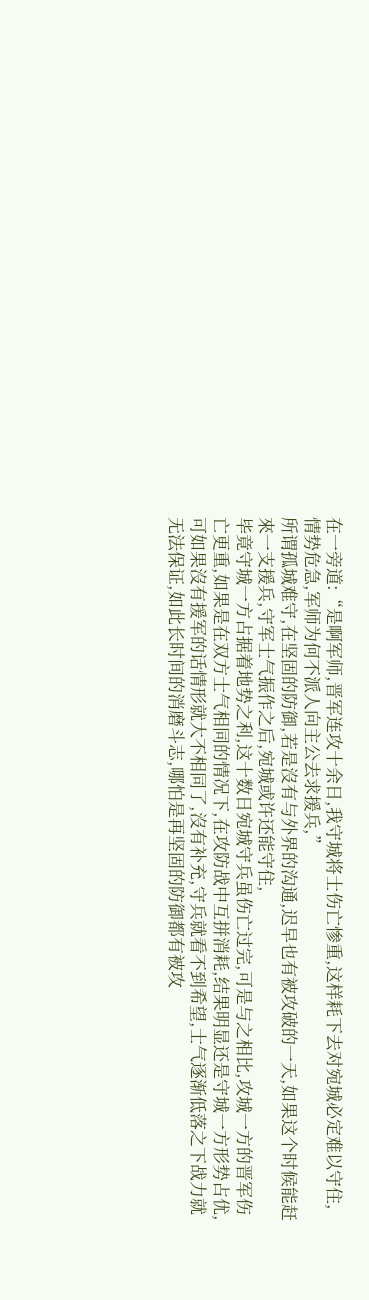在一旁道:“是啊军师,晋军连攻十余日,我守城将士伤亡惨重,这样耗下去对宛城必定难以守住,情势危急,军师为何不派人向主公去求援兵,”
所谓孤城难守,在坚固的防御,若是沒有与外界的沟通,迟早也有被攻破的一天,如果这个时候能赶來一支援兵,守军士气振作之后,宛城或许还能守住,
毕竟守城一方占据着地势之利,这十数日宛城守兵虽伤亡过完,可是与之相比,攻城一方的晋军伤亡更重,如果是在双方士气相同的情况下,在攻防战中互拼消耗,结果明显还是守城一方形势占优,
可如果沒有援军的话情形就大不相同了,沒有补充,守兵就看不到希望,士气逐渐低落之下战力就无法保证,如此长时间的消磨斗志,哪怕是再坚固的防御都有被攻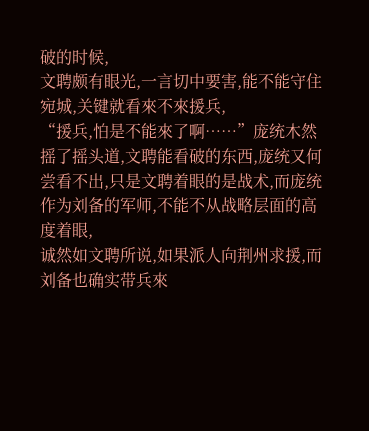破的时候,
文聘颇有眼光,一言切中要害,能不能守住宛城,关键就看來不來援兵,
“援兵,怕是不能來了啊……”庞统木然摇了摇头道,文聘能看破的东西,庞统又何尝看不出,只是文聘着眼的是战术,而庞统作为刘备的军师,不能不从战略层面的高度着眼,
诚然如文聘所说,如果派人向荆州求援,而刘备也确实带兵來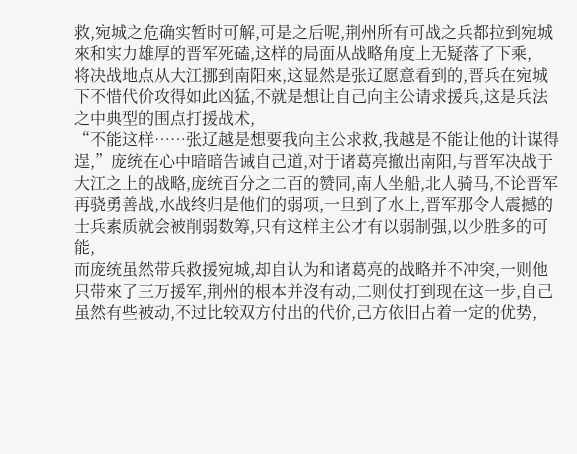救,宛城之危确实暂时可解,可是之后呢,荆州所有可战之兵都拉到宛城來和实力雄厚的晋军死磕,这样的局面从战略角度上无疑落了下乘,
将决战地点从大江挪到南阳來,这显然是张辽愿意看到的,晋兵在宛城下不惜代价攻得如此凶猛,不就是想让自己向主公请求援兵,这是兵法之中典型的围点打援战术,
“不能这样……张辽越是想要我向主公求救,我越是不能让他的计谋得逞,”庞统在心中暗暗告诫自己道,对于诸葛亮撤出南阳,与晋军决战于大江之上的战略,庞统百分之二百的赞同,南人坐船,北人骑马,不论晋军再骁勇善战,水战终归是他们的弱项,一旦到了水上,晋军那令人震撼的士兵素质就会被削弱数筹,只有这样主公才有以弱制强,以少胜多的可能,
而庞统虽然带兵救援宛城,却自认为和诸葛亮的战略并不冲突,一则他只带來了三万援军,荆州的根本并沒有动,二则仗打到现在这一步,自己虽然有些被动,不过比较双方付出的代价,己方依旧占着一定的优势,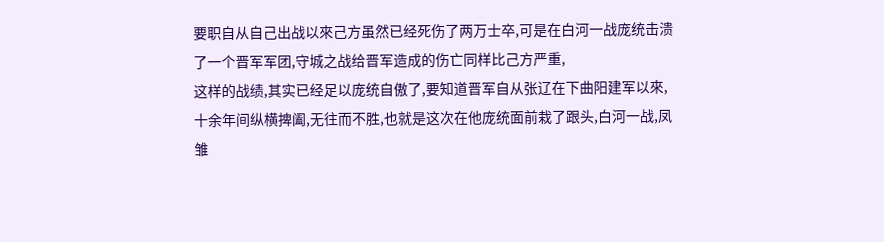要职自从自己出战以來己方虽然已经死伤了两万士卒,可是在白河一战庞统击溃了一个晋军军团,守城之战给晋军造成的伤亡同样比己方严重,
这样的战绩,其实已经足以庞统自傲了,要知道晋军自从张辽在下曲阳建军以來,十余年间纵横捭阖,无往而不胜,也就是这次在他庞统面前栽了跟头,白河一战,凤雏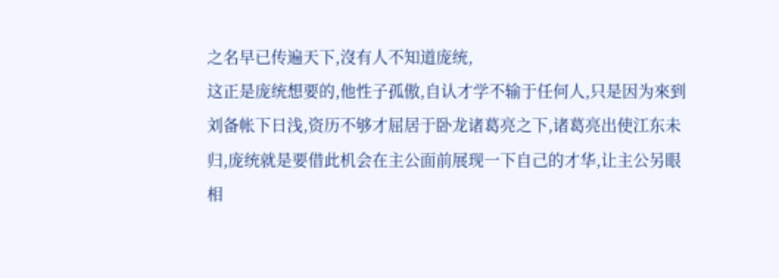之名早已传遍天下,沒有人不知道庞统,
这正是庞统想要的,他性子孤傲,自认才学不输于任何人,只是因为來到刘备帐下日浅,资历不够才屈居于卧龙诸葛亮之下,诸葛亮出使江东未归,庞统就是要借此机会在主公面前展现一下自己的才华,让主公另眼相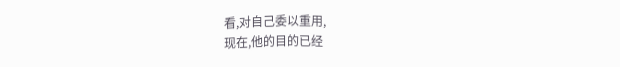看,对自己委以重用,
现在,他的目的已经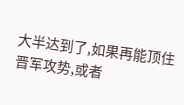大半达到了,如果再能顶住晋军攻势,或者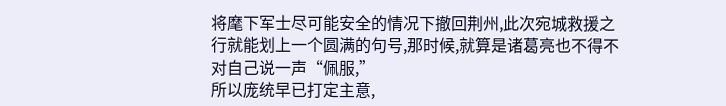将麾下军士尽可能安全的情况下撤回荆州,此次宛城救援之行就能划上一个圆满的句号,那时候,就算是诸葛亮也不得不对自己说一声“佩服,”
所以庞统早已打定主意,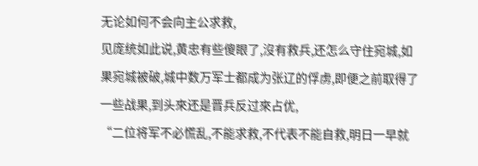无论如何不会向主公求救,
见庞统如此说,黄忠有些傻眼了,沒有救兵,还怎么守住宛城,如果宛城被破,城中数万军士都成为张辽的俘虏,即便之前取得了一些战果,到头來还是晋兵反过來占优,
“二位将军不必慌乱,不能求救,不代表不能自救,明日一早就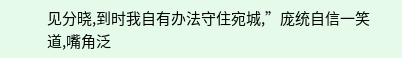见分晓,到时我自有办法守住宛城,”庞统自信一笑道,嘴角泛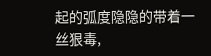起的弧度隐隐的带着一丝狠毒,